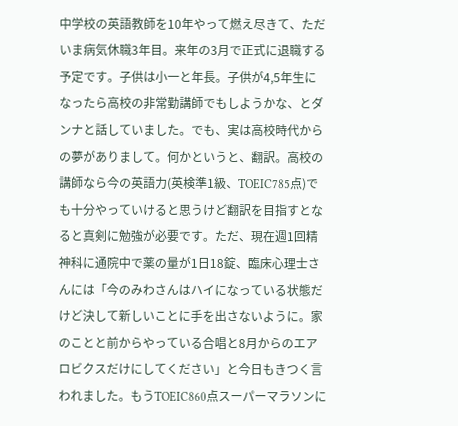中学校の英語教師を10年やって燃え尽きて、ただいま病気休職3年目。来年の3月で正式に退職する予定です。子供は小一と年長。子供が4,5年生になったら高校の非常勤講師でもしようかな、とダンナと話していました。でも、実は高校時代からの夢がありまして。何かというと、翻訳。高校の講師なら今の英語力(英検準1級、TOEIC785点)でも十分やっていけると思うけど翻訳を目指すとなると真剣に勉強が必要です。ただ、現在週1回精神科に通院中で薬の量が1日18錠、臨床心理士さんには「今のみわさんはハイになっている状態だけど決して新しいことに手を出さないように。家のことと前からやっている合唱と8月からのエアロビクスだけにしてください」と今日もきつく言われました。もうTOEIC860点スーパーマラソンに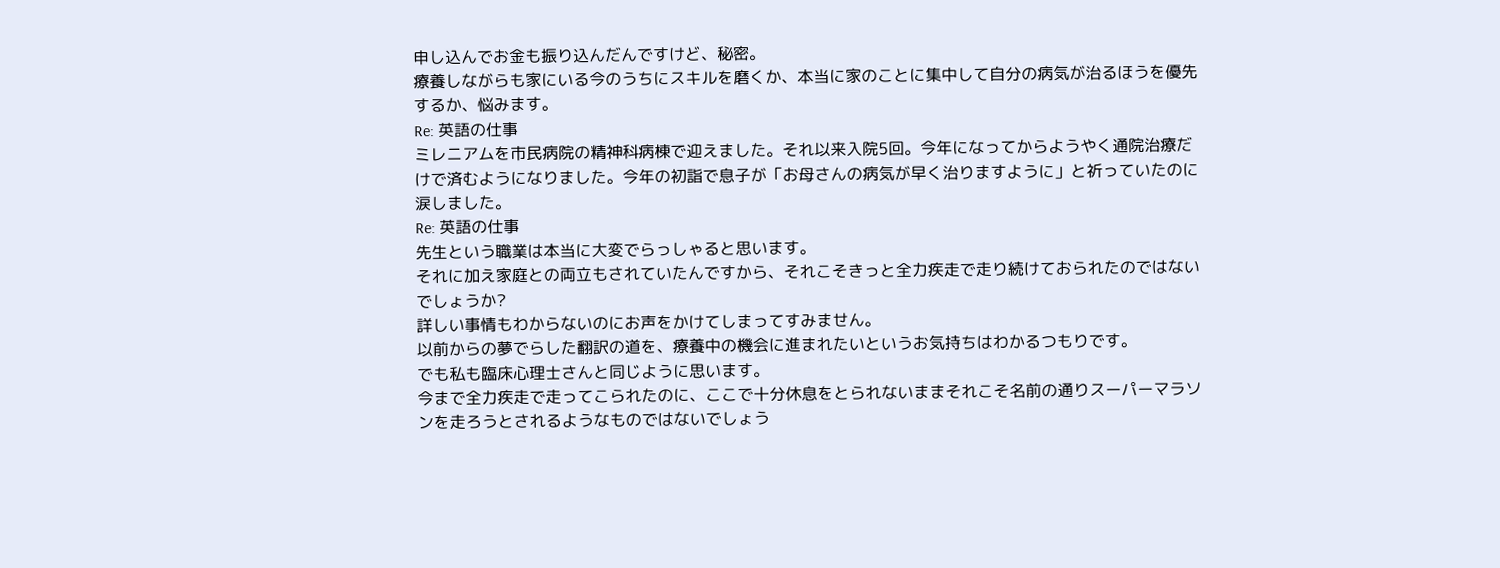申し込んでお金も振り込んだんですけど、秘密。
療養しながらも家にいる今のうちにスキルを磨くか、本当に家のことに集中して自分の病気が治るほうを優先するか、悩みます。
Re: 英語の仕事
ミレニアムを市民病院の精神科病棟で迎えました。それ以来入院5回。今年になってからようやく通院治療だけで済むようになりました。今年の初詣で息子が「お母さんの病気が早く治りますように」と祈っていたのに涙しました。
Re: 英語の仕事
先生という職業は本当に大変でらっしゃると思います。
それに加え家庭との両立もされていたんですから、それこそきっと全力疾走で走り続けておられたのではないでしょうか?
詳しい事情もわからないのにお声をかけてしまってすみません。
以前からの夢でらした翻訳の道を、療養中の機会に進まれたいというお気持ちはわかるつもりです。
でも私も臨床心理士さんと同じように思います。
今まで全力疾走で走ってこられたのに、ここで十分休息をとられないままそれこそ名前の通りスーパーマラソンを走ろうとされるようなものではないでしょう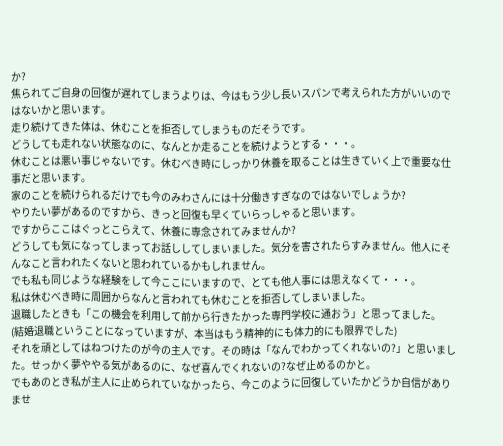か?
焦られてご自身の回復が遅れてしまうよりは、今はもう少し長いスパンで考えられた方がいいのではないかと思います。
走り続けてきた体は、休むことを拒否してしまうものだそうです。
どうしても走れない状態なのに、なんとか走ることを続けようとする・・・。
休むことは悪い事じゃないです。休むべき時にしっかり休養を取ることは生きていく上で重要な仕事だと思います。
家のことを続けられるだけでも今のみわさんには十分働きすぎなのではないでしょうか?
やりたい夢があるのですから、きっと回復も早くていらっしゃると思います。
ですからここはぐっとこらえて、休養に専念されてみませんか?
どうしても気になってしまってお話ししてしまいました。気分を害されたらすみません。他人にそんなこと言われたくないと思われているかもしれません。
でも私も同じような経験をして今ここにいますので、とても他人事には思えなくて・・・。
私は休むべき時に周囲からなんと言われても休むことを拒否してしまいました。
退職したときも「この機会を利用して前から行きたかった専門学校に通おう」と思ってました。
(結婚退職ということになっていますが、本当はもう精神的にも体力的にも限界でした)
それを頑としてはねつけたのが今の主人です。その時は「なんでわかってくれないの?」と思いました。せっかく夢ややる気があるのに、なぜ喜んでくれないの?なぜ止めるのかと。
でもあのとき私が主人に止められていなかったら、今このように回復していたかどうか自信がありませ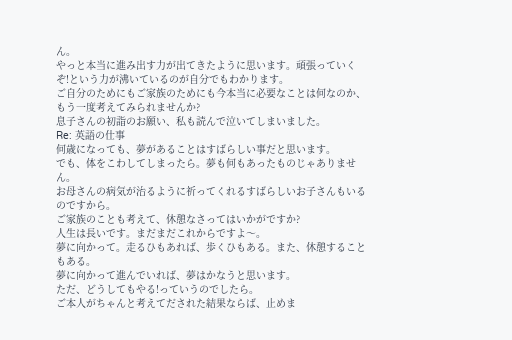ん。
やっと本当に進み出す力が出てきたように思います。頑張っていくぞ!という力が沸いているのが自分でもわかります。
ご自分のためにもご家族のためにも今本当に必要なことは何なのか、もう一度考えてみられませんか?
息子さんの初詣のお願い、私も読んで泣いてしまいました。
Re: 英語の仕事
何歳になっても、夢があることはすばらしい事だと思います。
でも、体をこわしてしまったら。夢も何もあったものじゃありません。
お母さんの病気が治るように祈ってくれるすばらしいお子さんもいるのですから。
ご家族のことも考えて、休憩なさってはいかがですか?
人生は長いです。まだまだこれからですよ〜。
夢に向かって。走るひもあれば、歩くひもある。また、休憩することもある。
夢に向かって進んでいれば、夢はかなうと思います。
ただ、どうしてもやる!っていうのでしたら。
ご本人がちゃんと考えてだされた結果ならば、止めま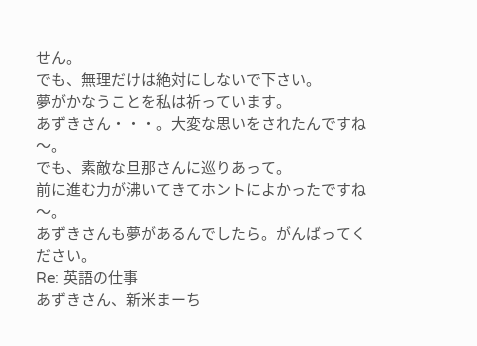せん。
でも、無理だけは絶対にしないで下さい。
夢がかなうことを私は祈っています。
あずきさん・・・。大変な思いをされたんですね〜。
でも、素敵な旦那さんに巡りあって。
前に進む力が沸いてきてホントによかったですね〜。
あずきさんも夢があるんでしたら。がんばってください。
Re: 英語の仕事
あずきさん、新米まーち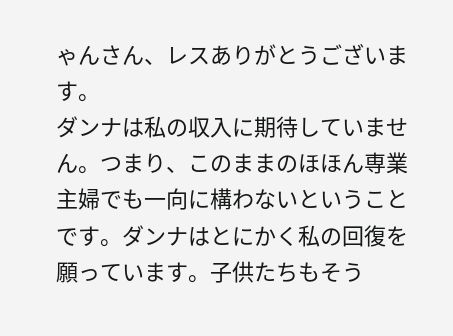ゃんさん、レスありがとうございます。
ダンナは私の収入に期待していません。つまり、このままのほほん専業主婦でも一向に構わないということです。ダンナはとにかく私の回復を願っています。子供たちもそう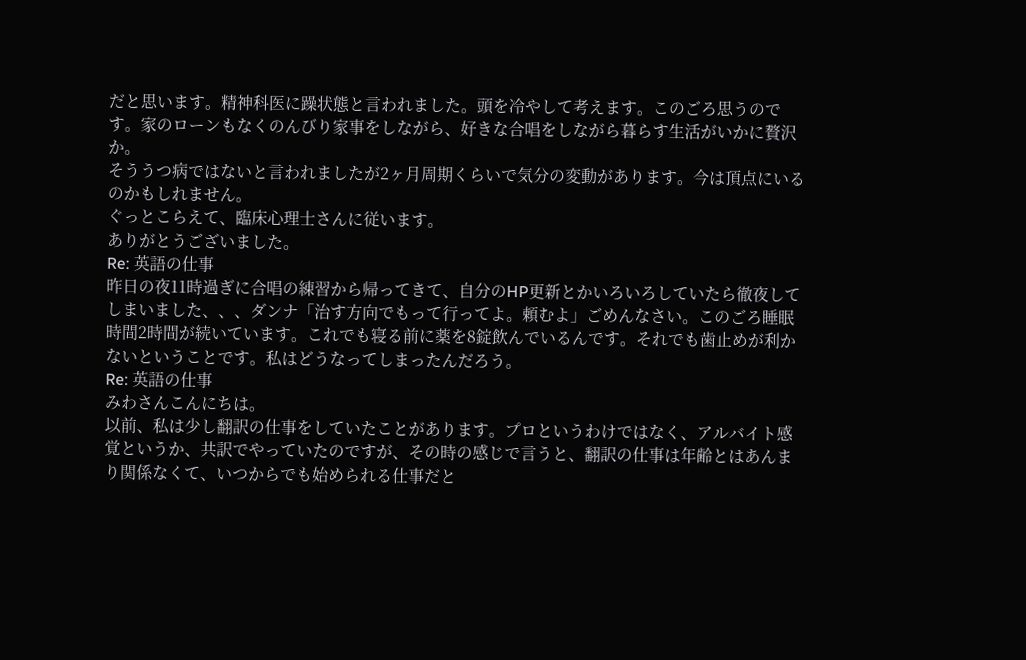だと思います。精神科医に躁状態と言われました。頭を冷やして考えます。このごろ思うのです。家のローンもなくのんびり家事をしながら、好きな合唱をしながら暮らす生活がいかに贅沢か。
そううつ病ではないと言われましたが2ヶ月周期くらいで気分の変動があります。今は頂点にいるのかもしれません。
ぐっとこらえて、臨床心理士さんに従います。
ありがとうございました。
Re: 英語の仕事
昨日の夜11時過ぎに合唱の練習から帰ってきて、自分のHP更新とかいろいろしていたら徹夜してしまいました、、、ダンナ「治す方向でもって行ってよ。頼むよ」ごめんなさい。このごろ睡眠時間2時間が続いています。これでも寝る前に薬を8錠飲んでいるんです。それでも歯止めが利かないということです。私はどうなってしまったんだろう。
Re: 英語の仕事
みわさんこんにちは。
以前、私は少し翻訳の仕事をしていたことがあります。プロというわけではなく、アルバイト感覚というか、共訳でやっていたのですが、その時の感じで言うと、翻訳の仕事は年齢とはあんまり関係なくて、いつからでも始められる仕事だと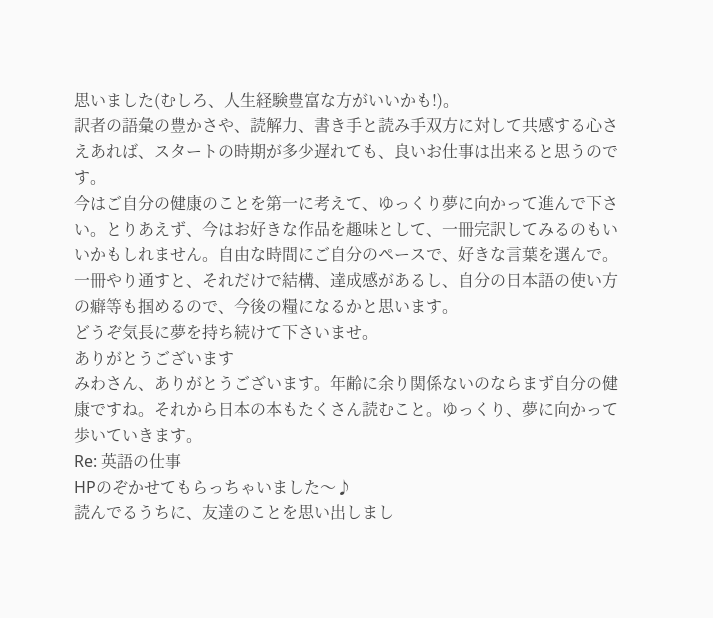思いました(むしろ、人生経験豊富な方がいいかも!)。
訳者の語彙の豊かさや、読解力、書き手と読み手双方に対して共感する心さえあれば、スタートの時期が多少遅れても、良いお仕事は出来ると思うのです。
今はご自分の健康のことを第一に考えて、ゆっくり夢に向かって進んで下さい。とりあえず、今はお好きな作品を趣味として、一冊完訳してみるのもいいかもしれません。自由な時間にご自分のペースで、好きな言葉を選んで。一冊やり通すと、それだけで結構、達成感があるし、自分の日本語の使い方の癖等も掴めるので、今後の糧になるかと思います。
どうぞ気長に夢を持ち続けて下さいませ。
ありがとうございます
みわさん、ありがとうございます。年齢に余り関係ないのならまず自分の健康ですね。それから日本の本もたくさん読むこと。ゆっくり、夢に向かって歩いていきます。
Re: 英語の仕事
HPのぞかせてもらっちゃいました〜♪
読んでるうちに、友達のことを思い出しまし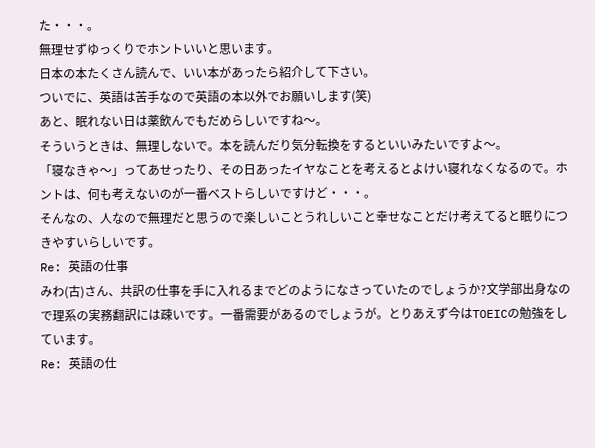た・・・。
無理せずゆっくりでホントいいと思います。
日本の本たくさん読んで、いい本があったら紹介して下さい。
ついでに、英語は苦手なので英語の本以外でお願いします(笑)
あと、眠れない日は薬飲んでもだめらしいですね〜。
そういうときは、無理しないで。本を読んだり気分転換をするといいみたいですよ〜。
「寝なきゃ〜」ってあせったり、その日あったイヤなことを考えるとよけい寝れなくなるので。ホントは、何も考えないのが一番ベストらしいですけど・・・。
そんなの、人なので無理だと思うので楽しいことうれしいこと幸せなことだけ考えてると眠りにつきやすいらしいです。
Re: 英語の仕事
みわ(古)さん、共訳の仕事を手に入れるまでどのようになさっていたのでしょうか?文学部出身なので理系の実務翻訳には疎いです。一番需要があるのでしょうが。とりあえず今はTOEICの勉強をしています。
Re: 英語の仕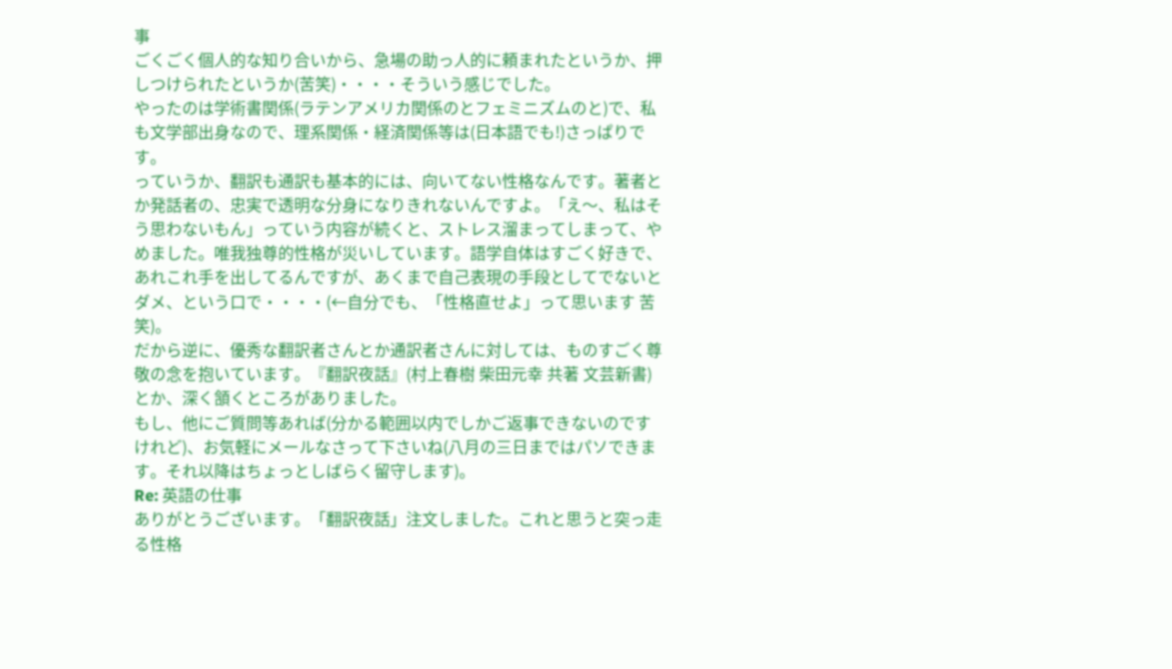事
ごくごく個人的な知り合いから、急場の助っ人的に頼まれたというか、押しつけられたというか(苦笑)・・・・そういう感じでした。
やったのは学術書関係(ラテンアメリカ関係のとフェミニズムのと)で、私も文学部出身なので、理系関係・経済関係等は(日本語でも!)さっぱりです。
っていうか、翻訳も通訳も基本的には、向いてない性格なんです。著者とか発話者の、忠実で透明な分身になりきれないんですよ。「え〜、私はそう思わないもん」っていう内容が続くと、ストレス溜まってしまって、やめました。唯我独尊的性格が災いしています。語学自体はすごく好きで、あれこれ手を出してるんですが、あくまで自己表現の手段としてでないとダメ、という口で・・・・(←自分でも、「性格直せよ」って思います 苦笑)。
だから逆に、優秀な翻訳者さんとか通訳者さんに対しては、ものすごく尊敬の念を抱いています。『翻訳夜話』(村上春樹 柴田元幸 共著 文芸新書)とか、深く頷くところがありました。
もし、他にご質問等あれば(分かる範囲以内でしかご返事できないのですけれど)、お気軽にメールなさって下さいね(八月の三日まではパソできます。それ以降はちょっとしばらく留守します)。
Re: 英語の仕事
ありがとうございます。「翻訳夜話」注文しました。これと思うと突っ走る性格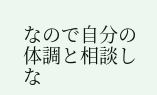なので自分の体調と相談しな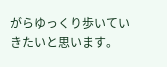がらゆっくり歩いていきたいと思います。